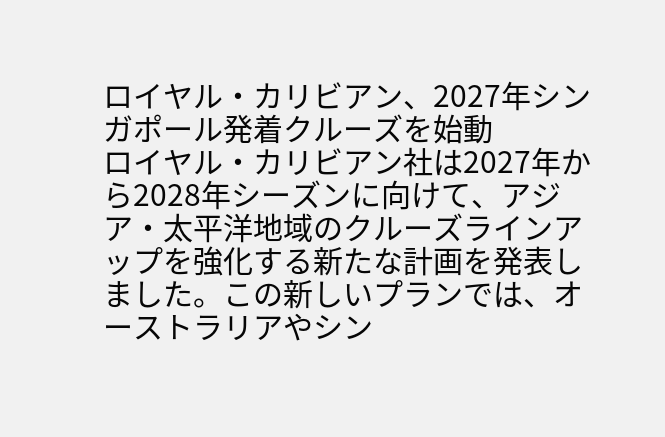ロイヤル・カリビアン、2027年シンガポール発着クルーズを始動
ロイヤル・カリビアン社は2027年から2028年シーズンに向けて、アジア・太平洋地域のクルーズラインアップを強化する新たな計画を発表しました。この新しいプランでは、オーストラリアやシン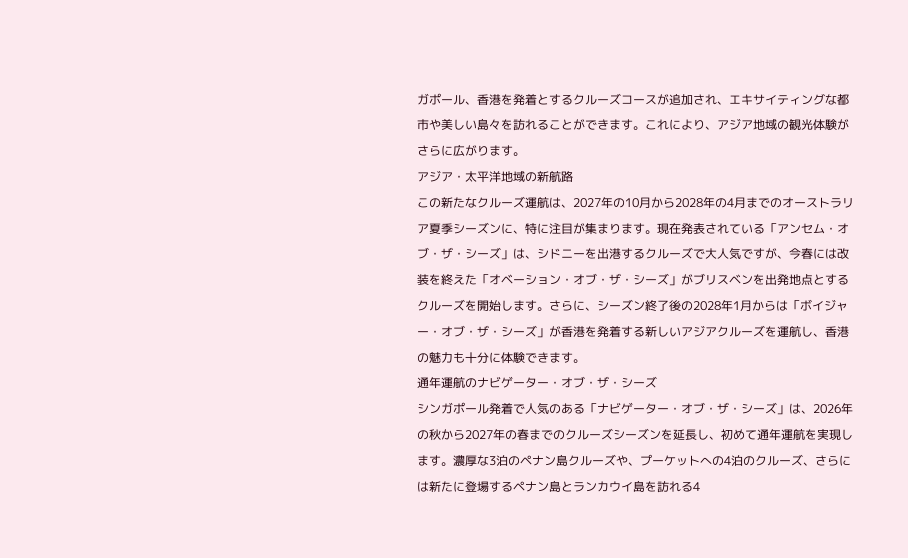ガポール、香港を発着とするクルーズコースが追加され、エキサイティングな都市や美しい島々を訪れることができます。これにより、アジア地域の観光体験がさらに広がります。
アジア・太平洋地域の新航路
この新たなクルーズ運航は、2027年の10月から2028年の4月までのオーストラリア夏季シーズンに、特に注目が集まります。現在発表されている「アンセム・オブ・ザ・シーズ」は、シドニーを出港するクルーズで大人気ですが、今春には改装を終えた「オベーション・オブ・ザ・シーズ」がブリスベンを出発地点とするクルーズを開始します。さらに、シーズン終了後の2028年1月からは「ボイジャー・オブ・ザ・シーズ」が香港を発着する新しいアジアクルーズを運航し、香港の魅力も十分に体験できます。
通年運航のナビゲーター・オブ・ザ・シーズ
シンガポール発着で人気のある「ナビゲーター・オブ・ザ・シーズ」は、2026年の秋から2027年の春までのクルーズシーズンを延長し、初めて通年運航を実現します。濃厚な3泊のペナン島クルーズや、プーケットへの4泊のクルーズ、さらには新たに登場するペナン島とランカウイ島を訪れる4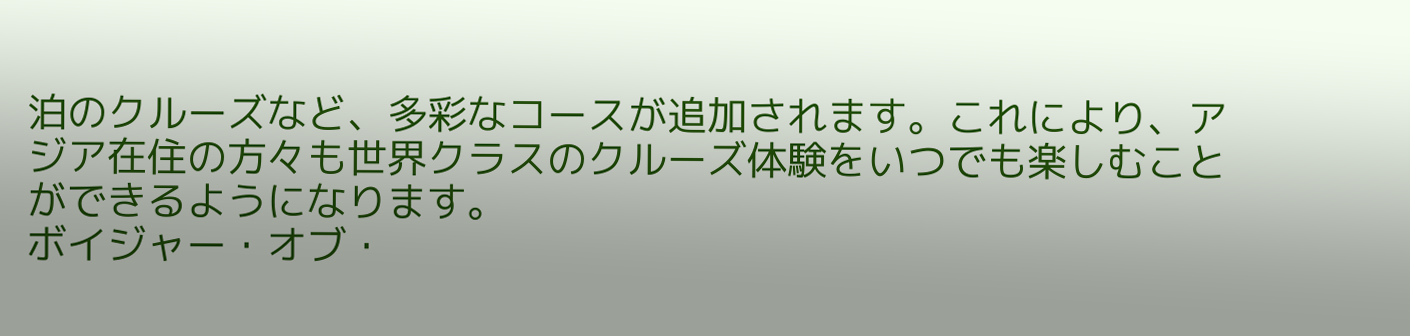泊のクルーズなど、多彩なコースが追加されます。これにより、アジア在住の方々も世界クラスのクルーズ体験をいつでも楽しむことができるようになります。
ボイジャー・オブ・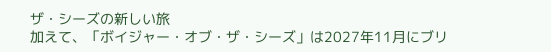ザ・シーズの新しい旅
加えて、「ボイジャー・オブ・ザ・シーズ」は2027年11月にブリ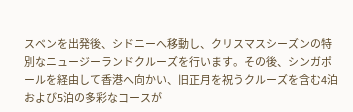スベンを出発後、シドニーへ移動し、クリスマスシーズンの特別なニュージーランドクルーズを行います。その後、シンガポールを経由して香港へ向かい、旧正月を祝うクルーズを含む4泊および5泊の多彩なコースが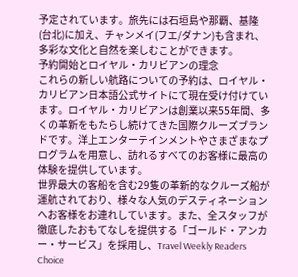予定されています。旅先には石垣島や那覇、基隆(台北)に加え、チャンメイ(フエ/ダナン)も含まれ、多彩な文化と自然を楽しむことができます。
予約開始とロイヤル・カリビアンの理念
これらの新しい航路についての予約は、ロイヤル・カリビアン日本語公式サイトにて現在受け付けています。ロイヤル・カリビアンは創業以来55年間、多くの革新をもたらし続けてきた国際クルーズブランドです。洋上エンターテインメントやさまざまなプログラムを用意し、訪れるすべてのお客様に最高の体験を提供しています。
世界最大の客船を含む29隻の革新的なクルーズ船が運航されており、様々な人気のデスティネーションへお客様をお連れしています。また、全スタッフが徹底したおもてなしを提供する「ゴールド・アンカー・サービス」を採用し、Travel Weekly Readers Choice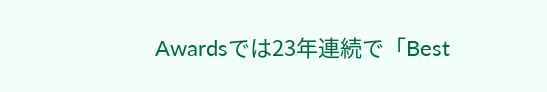Awardsでは23年連続で「Best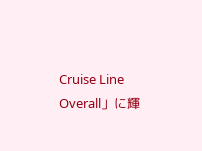Cruise Line Overall」に輝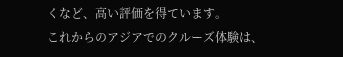くなど、高い評価を得ています。
これからのアジアでのクルーズ体験は、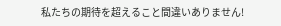私たちの期待を超えること間違いありません!